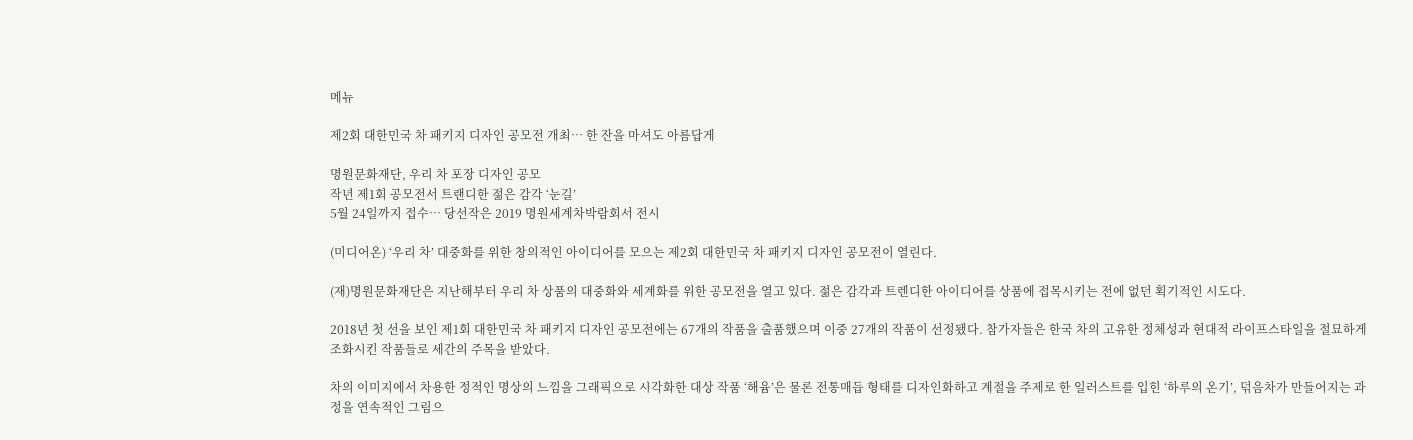메뉴

제2회 대한민국 차 패키지 디자인 공모전 개최… 한 잔을 마셔도 아름답게

명원문화재단, 우리 차 포장 디자인 공모
작년 제1회 공모전서 트랜디한 젊은 감각 ‘눈길’
5월 24일까지 접수… 당선작은 2019 명원세계차박람회서 전시

(미디어온) ‘우리 차’ 대중화를 위한 창의적인 아이디어를 모으는 제2회 대한민국 차 패키지 디자인 공모전이 열린다.

(재)명원문화재단은 지난해부터 우리 차 상품의 대중화와 세계화를 위한 공모전을 열고 있다. 젊은 감각과 트렌디한 아이디어를 상품에 접목시키는 전에 없던 획기적인 시도다.

2018년 첫 선을 보인 제1회 대한민국 차 패키지 디자인 공모전에는 67개의 작품을 출품했으며 이중 27개의 작품이 선정됐다. 참가자들은 한국 차의 고유한 정체성과 현대적 라이프스타일을 절묘하게 조화시킨 작품들로 세간의 주목을 받았다.

차의 이미지에서 차용한 정적인 명상의 느낌을 그래픽으로 시각화한 대상 작품 ‘해윰’은 물론 전통매듭 형태를 디자인화하고 계절을 주제로 한 일러스트를 입힌 ‘하루의 온기’, 덖음차가 만들어지는 과정을 연속적인 그림으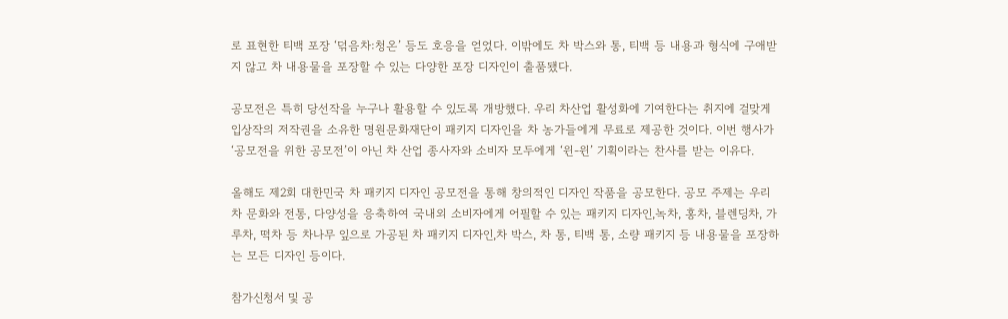로 표현한 티백 포장 ‘덖음차:청온’ 등도 호응을 얻었다. 이밖에도 차 박스와 통, 티백 등 내용과 형식에 구애받지 않고 차 내용물을 포장할 수 있는 다양한 포장 디자인이 출품됐다.

공모전은 특히 당선작을 누구나 활용할 수 있도록 개방했다. 우리 차산업 활성화에 기여한다는 취지에 걸맞게 입상작의 저작권을 소유한 명원문화재단이 패키지 디자인을 차 농가들에게 무료로 제공한 것이다. 이번 행사가 ‘공모전을 위한 공모전’이 아닌 차 산업 종사자와 소비자 모두에게 ‘윈-윈’ 기획이라는 찬사를 받는 이유다.

올해도 제2회 대한민국 차 패키지 디자인 공모전을 통해 창의적인 디자인 작품을 공모한다. 공모 주제는 우리 차 문화와 전통, 다양성을 응축하여 국내외 소비자에게 어필할 수 있는 패키지 디자인,녹차, 홍차, 블렌딩차, 가루차, 떡차 등 차나무 잎으로 가공된 차 패키지 디자인,차 박스, 차 통, 티백 통, 소량 패키지 등 내용물을 포장하는 모든 디자인 등이다.

참가신청서 및 공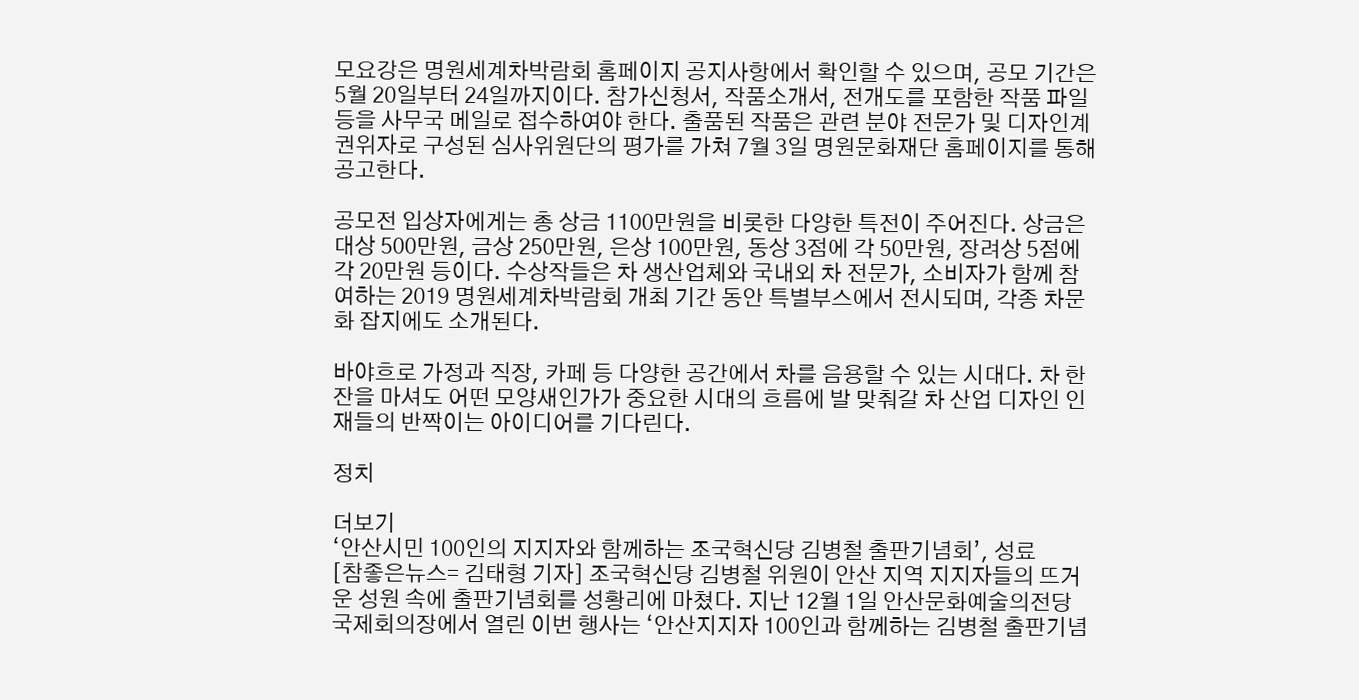모요강은 명원세계차박람회 홈페이지 공지사항에서 확인할 수 있으며, 공모 기간은 5월 20일부터 24일까지이다. 참가신청서, 작품소개서, 전개도를 포함한 작품 파일 등을 사무국 메일로 접수하여야 한다. 출품된 작품은 관련 분야 전문가 및 디자인계 권위자로 구성된 심사위원단의 평가를 가쳐 7월 3일 명원문화재단 홈페이지를 통해 공고한다.

공모전 입상자에게는 총 상금 1100만원을 비롯한 다양한 특전이 주어진다. 상금은 대상 500만원, 금상 250만원, 은상 100만원, 동상 3점에 각 50만원, 장려상 5점에 각 20만원 등이다. 수상작들은 차 생산업체와 국내외 차 전문가, 소비자가 함께 참여하는 2019 명원세계차박람회 개최 기간 동안 특별부스에서 전시되며, 각종 차문화 잡지에도 소개된다.

바야흐로 가정과 직장, 카페 등 다양한 공간에서 차를 음용할 수 있는 시대다. 차 한 잔을 마셔도 어떤 모양새인가가 중요한 시대의 흐름에 발 맞춰갈 차 산업 디자인 인재들의 반짝이는 아이디어를 기다린다.

정치

더보기
‘안산시민 100인의 지지자와 함께하는 조국혁신당 김병철 출판기념회’, 성료
[참좋은뉴스= 김태형 기자] 조국혁신당 김병철 위원이 안산 지역 지지자들의 뜨거운 성원 속에 출판기념회를 성황리에 마쳤다. 지난 12월 1일 안산문화예술의전당 국제회의장에서 열린 이번 행사는 ‘안산지지자 100인과 함께하는 김병철 출판기념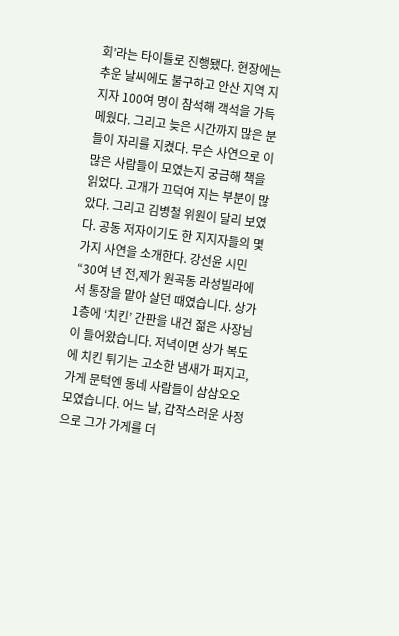회’라는 타이틀로 진행됐다. 현장에는 추운 날씨에도 불구하고 안산 지역 지지자 100여 명이 참석해 객석을 가득 메웠다. 그리고 늦은 시간까지 많은 분들이 자리를 지켰다. 무슨 사연으로 이 많은 사람들이 모였는지 궁금해 책을 읽었다. 고개가 끄덕여 지는 부분이 많았다. 그리고 김병철 위원이 달리 보였다. 공동 저자이기도 한 지지자들의 몇 가지 사연을 소개한다. 강선윤 시민 “30여 년 전,제가 원곡동 라성빌라에서 통장을 맡아 살던 때였습니다. 상가 1층에 ‘치킨’ 간판을 내건 젊은 사장님이 들어왔습니다. 저녁이면 상가 복도에 치킨 튀기는 고소한 냄새가 퍼지고, 가게 문턱엔 동네 사람들이 삼삼오오 모였습니다. 어느 날, 갑작스러운 사정으로 그가 가게를 더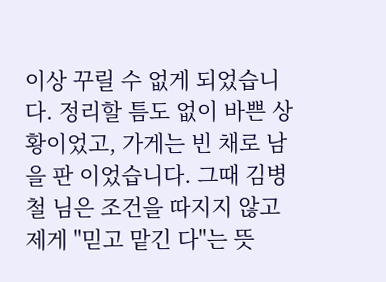이상 꾸릴 수 없게 되었습니다. 정리할 틈도 없이 바쁜 상황이었고, 가게는 빈 채로 남을 판 이었습니다. 그때 김병철 님은 조건을 따지지 않고 제게 "믿고 맡긴 다"는 뜻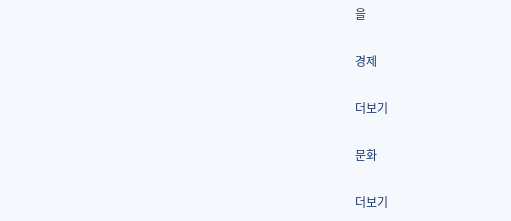을

경제

더보기

문화

더보기